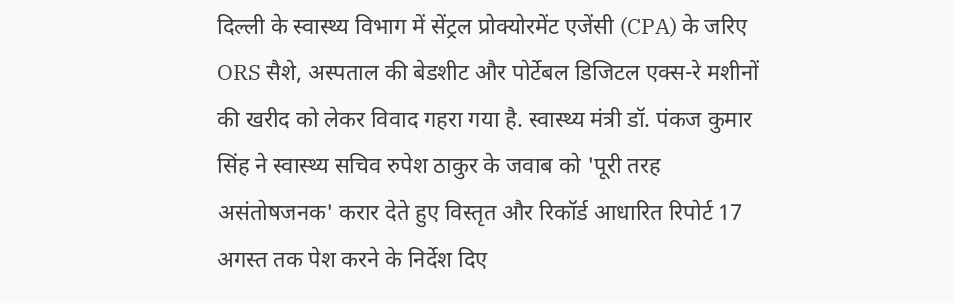दिल्ली के स्वास्थ्य विभाग में सेंट्रल प्रोक्योरमेंट एजेंसी (CPA) के जरिए ORS सैशे, अस्पताल की बेडशीट और पोर्टेबल डिजिटल एक्स-रे मशीनों की खरीद को लेकर विवाद गहरा गया है. स्वास्थ्य मंत्री डॉ. पंकज कुमार सिंह ने स्वास्थ्य सचिव रुपेश ठाकुर के जवाब को 'पूरी तरह असंतोषजनक' करार देते हुए विस्तृत और रिकॉर्ड आधारित रिपोर्ट 17 अगस्त तक पेश करने के निर्देश दिए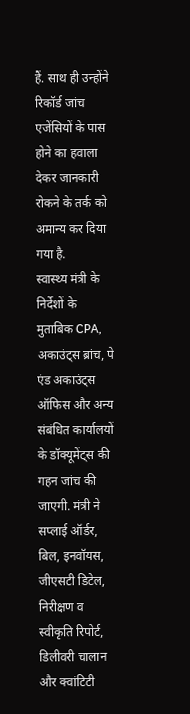हैं. साथ ही उन्होंने रिकॉर्ड जांच एजेंसियों के पास होने का हवाला देकर जानकारी रोकने के तर्क को अमान्य कर दिया गया है.
स्वास्थ्य मंत्री के निर्देशों के मुताबिक CPA, अकाउंट्स ब्रांच, पे एंड अकाउंट्स ऑफिस और अन्य संबंधित कार्यालयों के डॉक्यूमेंट्स की गहन जांच की जाएगी. मंत्री ने सप्लाई ऑर्डर, बिल, इनवॉयस, जीएसटी डिटेल, निरीक्षण व स्वीकृति रिपोर्ट, डिलीवरी चालान और क्वांटिटी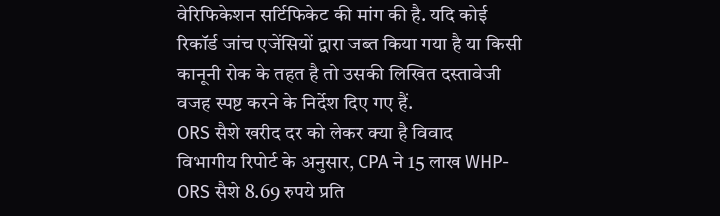वेरिफिकेशन सर्टिफिकेट की मांग की है. यदि कोई रिकॉर्ड जांच एजेंसियों द्वारा जब्त किया गया है या किसी कानूनी रोक के तहत है तो उसकी लिखित दस्तावेजी वजह स्पष्ट करने के निर्देश दिए गए हैं.
ORS सैशे खरीद दर को लेकर क्या है विवाद
विभागीय रिपोर्ट के अनुसार, CPA ने 15 लाख WHP-ORS सैशे 8.69 रुपये प्रति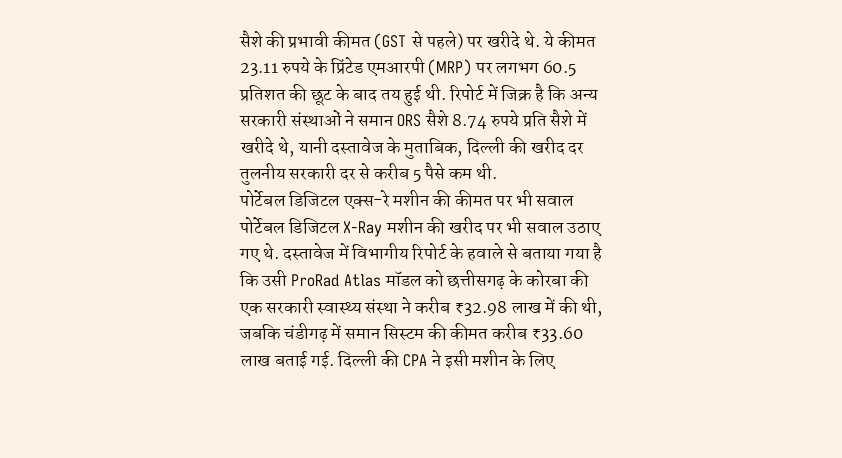सैशे की प्रभावी कीमत (GST से पहले) पर खरीदे थे. ये कीमत 23.11 रुपये के प्रिंटेड एमआरपी (MRP) पर लगभग 60.5 प्रतिशत की छूट के बाद तय हुई थी. रिपोर्ट में जिक्र है कि अन्य सरकारी संस्थाओं ने समान ORS सैशे 8.74 रुपये प्रति सैशे में खरीदे थे, यानी दस्तावेज के मुताबिक, दिल्ली की खरीद दर तुलनीय सरकारी दर से करीब 5 पैसे कम थी.
पोर्टेबल डिजिटल एक्स-रे मशीन की कीमत पर भी सवाल
पोर्टेबल डिजिटल X-Ray मशीन की खरीद पर भी सवाल उठाए गए थे. दस्तावेज में विभागीय रिपोर्ट के हवाले से बताया गया है कि उसी ProRad Atlas मॉडल को छत्तीसगढ़ के कोरबा की एक सरकारी स्वास्थ्य संस्था ने करीब ₹32.98 लाख में की थी, जबकि चंडीगढ़ में समान सिस्टम की कीमत करीब ₹33.60 लाख बताई गई. दिल्ली की CPA ने इसी मशीन के लिए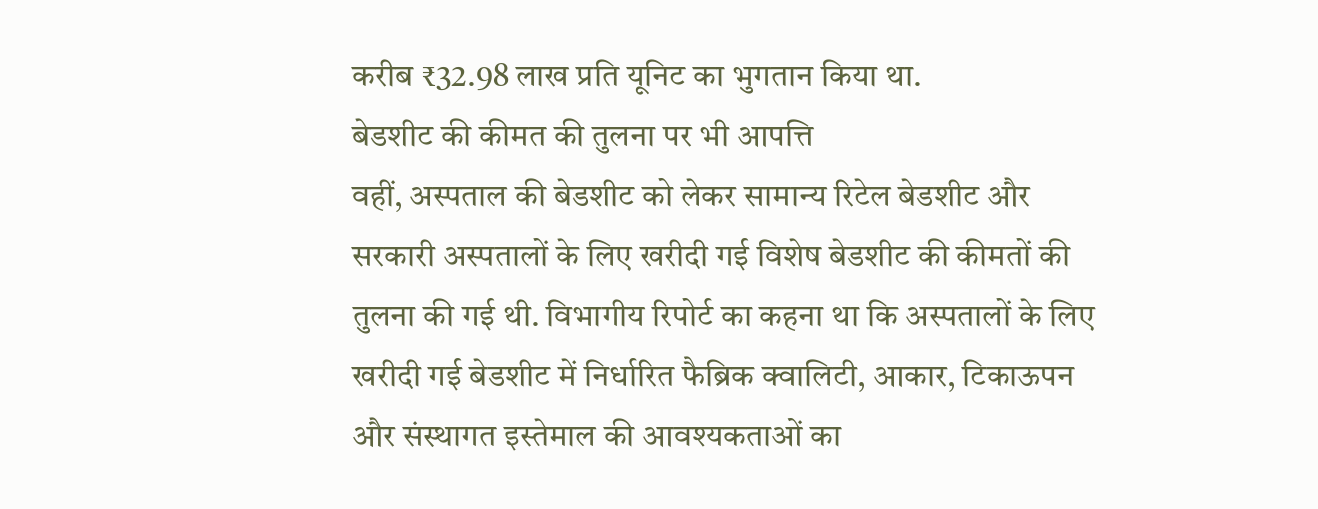करीब ₹32.98 लाख प्रति यूनिट का भुगतान किया था.
बेडशीट की कीमत की तुलना पर भी आपत्ति
वहीं, अस्पताल की बेडशीट को लेकर सामान्य रिटेल बेडशीट और सरकारी अस्पतालों के लिए खरीदी गई विशेष बेडशीट की कीमतों की तुलना की गई थी. विभागीय रिपोर्ट का कहना था कि अस्पतालों के लिए खरीदी गई बेडशीट में निर्धारित फैब्रिक क्वालिटी, आकार, टिकाऊपन और संस्थागत इस्तेमाल की आवश्यकताओं का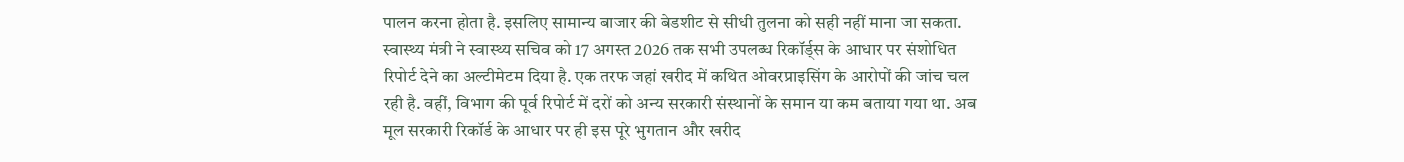पालन करना होता है. इसलिए सामान्य बाजार की बेडशीट से सीधी तुलना को सही नहीं माना जा सकता.
स्वास्थ्य मंत्री ने स्वास्थ्य सचिव को 17 अगस्त 2026 तक सभी उपलब्ध रिकॉर्ड्स के आधार पर संशोधित रिपोर्ट देने का अल्टीमेटम दिया है. एक तरफ जहां खरीद में कथित ओवरप्राइसिंग के आरोपों की जांच चल रही है. वहीं, विभाग की पूर्व रिपोर्ट में दरों को अन्य सरकारी संस्थानों के समान या कम बताया गया था. अब मूल सरकारी रिकॉर्ड के आधार पर ही इस पूरे भुगतान और खरीद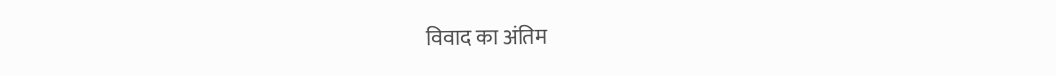विवाद का अंतिम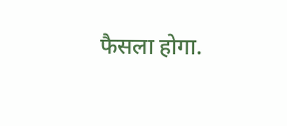फैसला होगा.